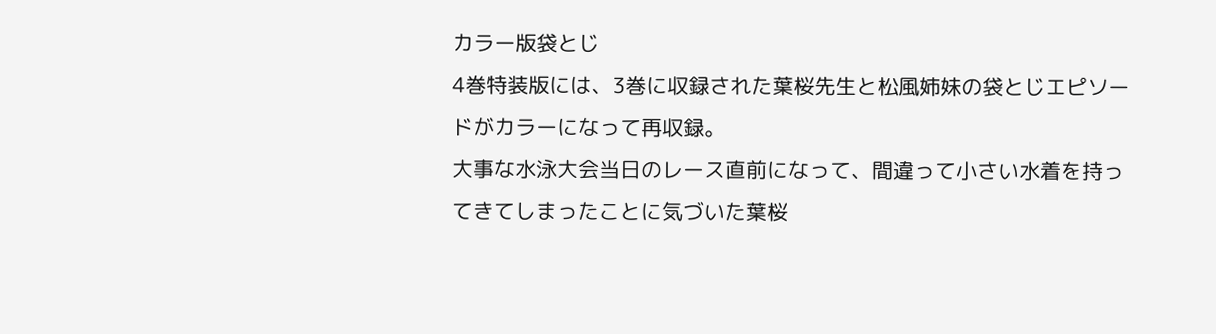カラー版袋とじ
4巻特装版には、3巻に収録された葉桜先生と松風姉妹の袋とじエピソードがカラーになって再収録。
大事な水泳大会当日のレース直前になって、間違って小さい水着を持ってきてしまったことに気づいた葉桜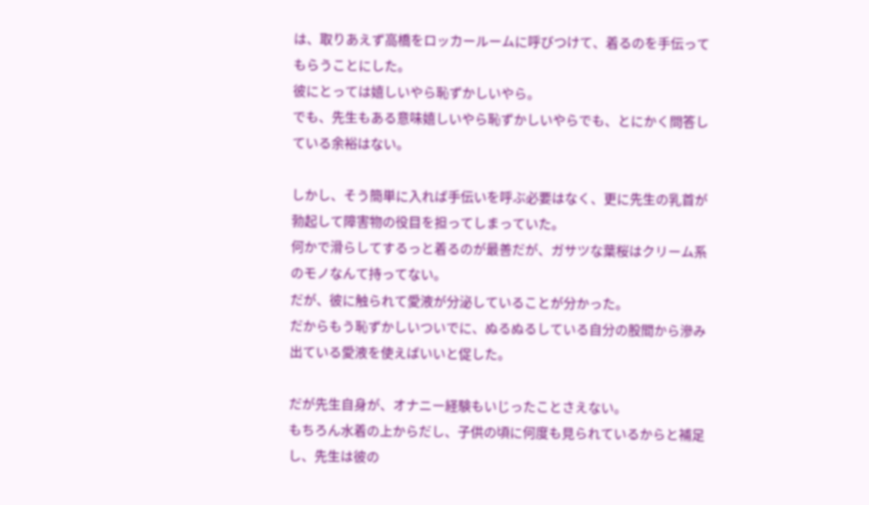は、取りあえず高橋をロッカールームに呼びつけて、着るのを手伝ってもらうことにした。
彼にとっては嬉しいやら恥ずかしいやら。
でも、先生もある意味嬉しいやら恥ずかしいやらでも、とにかく問答している余裕はない。

しかし、そう簡単に入れば手伝いを呼ぶ必要はなく、更に先生の乳首が勃起して障害物の役目を担ってしまっていた。
何かで滑らしてするっと着るのが最善だが、ガサツな葉桜はクリーム系のモノなんて持ってない。
だが、彼に触られて愛液が分泌していることが分かった。
だからもう恥ずかしいついでに、ぬるぬるしている自分の股間から滲み出ている愛液を使えばいいと促した。

だが先生自身が、オナニー経験もいじったことさえない。
もちろん水着の上からだし、子供の頃に何度も見られているからと補足し、先生は彼の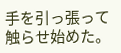手を引っ張って触らせ始めた。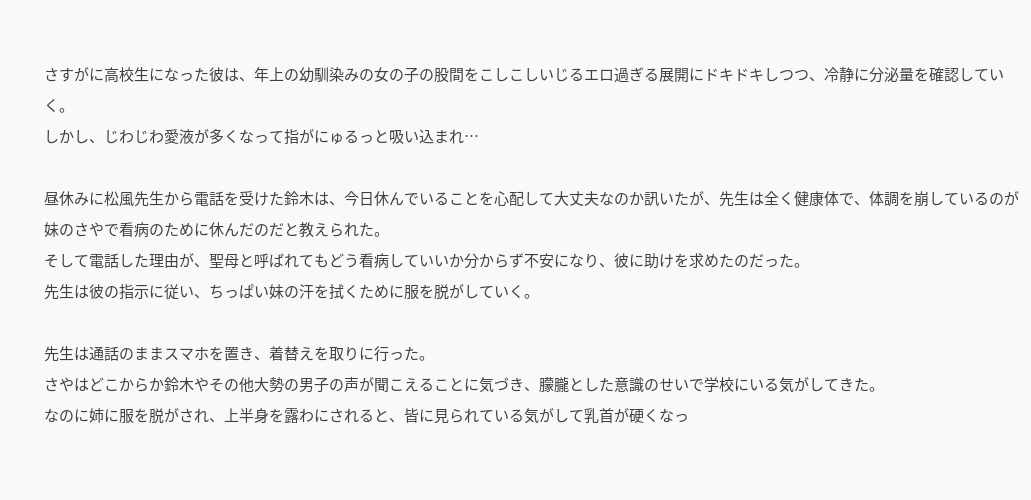さすがに高校生になった彼は、年上の幼馴染みの女の子の股間をこしこしいじるエロ過ぎる展開にドキドキしつつ、冷静に分泌量を確認していく。
しかし、じわじわ愛液が多くなって指がにゅるっと吸い込まれ…

昼休みに松風先生から電話を受けた鈴木は、今日休んでいることを心配して大丈夫なのか訊いたが、先生は全く健康体で、体調を崩しているのが妹のさやで看病のために休んだのだと教えられた。
そして電話した理由が、聖母と呼ばれてもどう看病していいか分からず不安になり、彼に助けを求めたのだった。
先生は彼の指示に従い、ちっぱい妹の汗を拭くために服を脱がしていく。

先生は通話のままスマホを置き、着替えを取りに行った。
さやはどこからか鈴木やその他大勢の男子の声が聞こえることに気づき、朦朧とした意識のせいで学校にいる気がしてきた。
なのに姉に服を脱がされ、上半身を露わにされると、皆に見られている気がして乳首が硬くなっ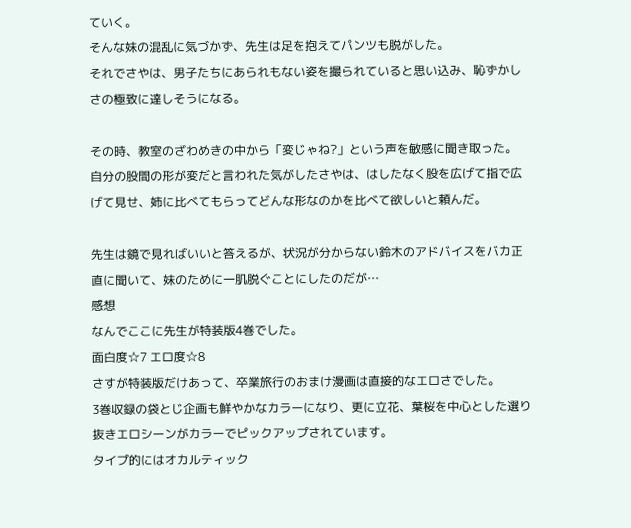ていく。
そんな妹の混乱に気づかず、先生は足を抱えてパンツも脱がした。
それでさやは、男子たちにあられもない姿を撮られていると思い込み、恥ずかしさの極致に達しそうになる。

その時、教室のざわめきの中から「変じゃね?」という声を敏感に聞き取った。
自分の股間の形が変だと言われた気がしたさやは、はしたなく股を広げて指で広げて見せ、姉に比べてもらってどんな形なのかを比べて欲しいと頼んだ。

先生は鏡で見ればいいと答えるが、状況が分からない鈴木のアドバイスをバカ正直に聞いて、妹のために一肌脱ぐことにしたのだが…
感想
なんでここに先生が特装版4巻でした。
面白度☆7 エロ度☆8
さすが特装版だけあって、卒業旅行のおまけ漫画は直接的なエロさでした。
3巻収録の袋とじ企画も鮮やかなカラーになり、更に立花、葉桜を中心とした選り抜きエロシーンがカラーでピックアップされています。
タイプ的にはオカルティック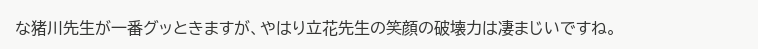な猪川先生が一番グッときますが、やはり立花先生の笑顔の破壊力は凄まじいですね。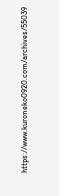https://www.kuroneko0920.com/archives/55039